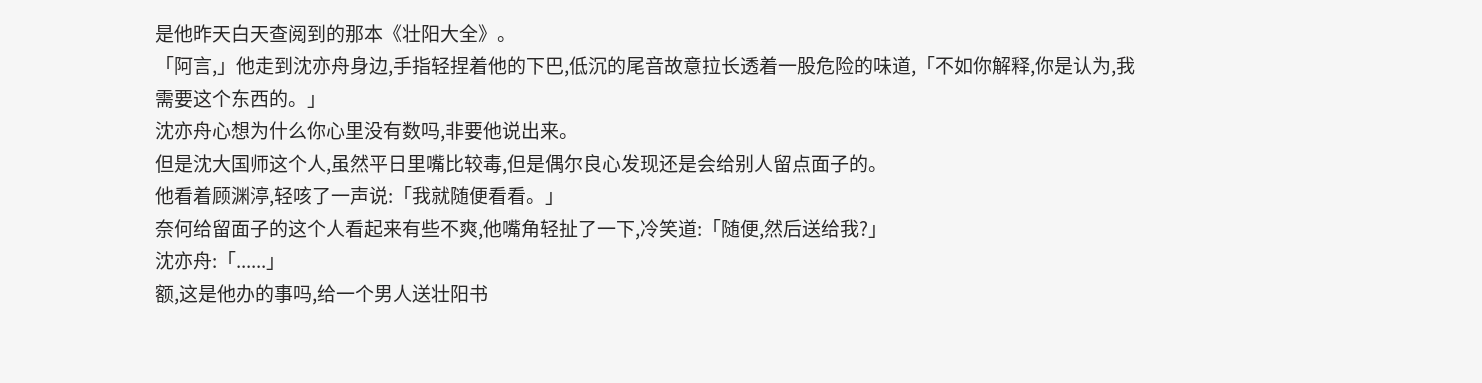是他昨天白天查阅到的那本《壮阳大全》。
「阿言,」他走到沈亦舟身边,手指轻捏着他的下巴,低沉的尾音故意拉长透着一股危险的味道,「不如你解释,你是认为,我需要这个东西的。」
沈亦舟心想为什么你心里没有数吗,非要他说出来。
但是沈大国师这个人,虽然平日里嘴比较毒,但是偶尔良心发现还是会给别人留点面子的。
他看着顾渊渟,轻咳了一声说:「我就随便看看。」
奈何给留面子的这个人看起来有些不爽,他嘴角轻扯了一下,冷笑道:「随便,然后送给我?」
沈亦舟:「......」
额,这是他办的事吗,给一个男人送壮阳书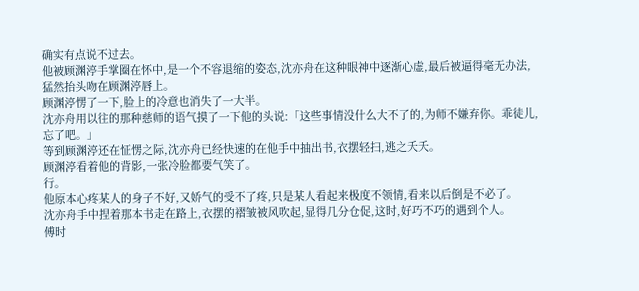确实有点说不过去。
他被顾渊渟手掌圈在怀中,是一个不容退缩的姿态,沈亦舟在这种眼神中逐渐心虚,最后被逼得毫无办法,猛然抬头吻在顾渊渟唇上。
顾渊渟愣了一下,脸上的冷意也消失了一大半。
沈亦舟用以往的那种慈师的语气摸了一下他的头说:「这些事情没什么大不了的,为师不嫌弃你。乖徒儿,忘了吧。」
等到顾渊渟还在怔愣之际,沈亦舟已经快速的在他手中抽出书,衣摆轻扫,逃之夭夭。
顾渊渟看着他的背影,一张冷脸都要气笑了。
行。
他原本心疼某人的身子不好,又娇气的受不了疼,只是某人看起来极度不领情,看来以后倒是不必了。
沈亦舟手中捏着那本书走在路上,衣摆的褶皱被风吹起,显得几分仓促,这时,好巧不巧的遇到个人。
傅时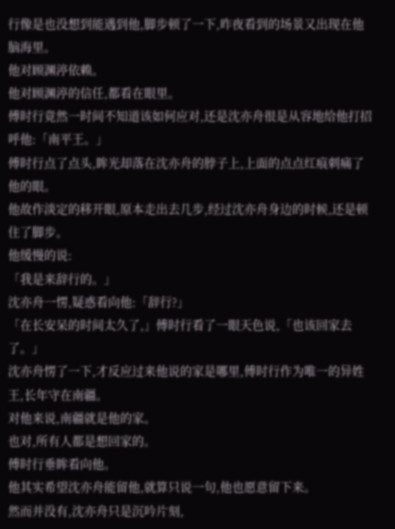行像是也没想到能遇到他,脚步顿了一下,昨夜看到的场景又出现在他脑海里。
他对顾渊渟依赖。
他对顾渊渟的信任,都看在眼里。
傅时行竟然一时间不知道该如何应对,还是沈亦舟很是从容地给他打招呼他:「南平王。」
傅时行点了点头,眸光却落在沈亦舟的脖子上,上面的点点红痕刺痛了他的眼。
他故作淡定的移开眼,原本走出去几步,经过沈亦舟身边的时候,还是顿住了脚步。
他缓慢的说:
「我是来辞行的。」
沈亦舟一愣,疑惑看向他:「辞行?」
「在长安呆的时间太久了,」傅时行看了一眼天色说,「也该回家去了。」
沈亦舟愣了一下,才反应过来他说的家是哪里,傅时行作为唯一的异姓王,长年守在南疆。
对他来说,南疆就是他的家。
也对,所有人都是想回家的。
傅时行垂眸看向他。
他其实希望沈亦舟能留他,就算只说一句,他也愿意留下来。
然而并没有,沈亦舟只是沉吟片刻,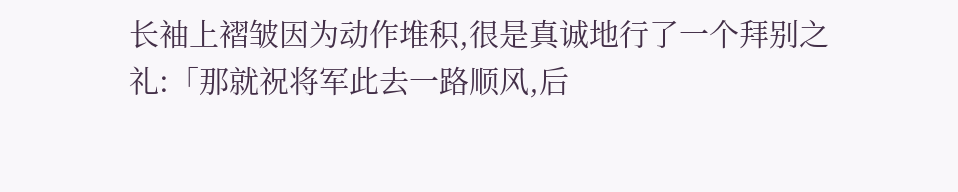长袖上褶皱因为动作堆积,很是真诚地行了一个拜别之礼:「那就祝将军此去一路顺风,后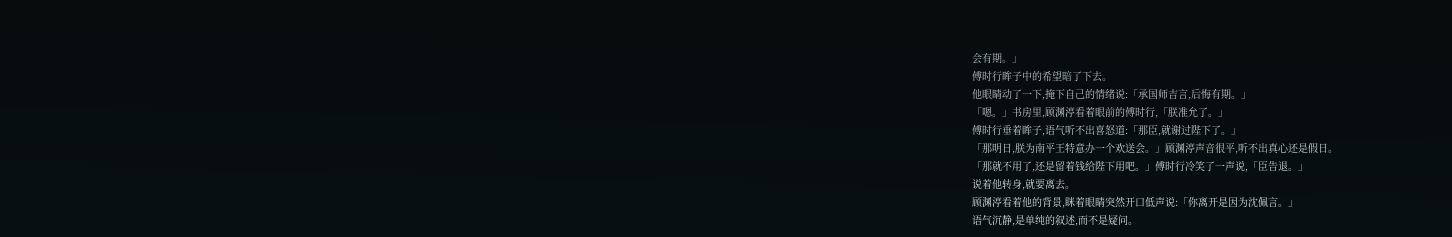会有期。」
傅时行眸子中的希望暗了下去。
他眼睛动了一下,掩下自己的情绪说:「承国师吉言,后悔有期。」
「嗯。」书房里,顾渊渟看着眼前的傅时行,「朕准允了。」
傅时行垂着眸子,语气听不出喜怒道:「那臣,就谢过陛下了。」
「那明日,朕为南平王特意办一个欢送会。」顾渊渟声音很平,听不出真心还是假日。
「那就不用了,还是留着钱给陛下用吧。」傅时行冷笑了一声说,「臣告退。」
说着他转身,就要离去。
顾渊渟看着他的背景,眯着眼睛突然开口低声说:「你离开是因为沈佩言。」
语气沉静,是单纯的叙述,而不是疑问。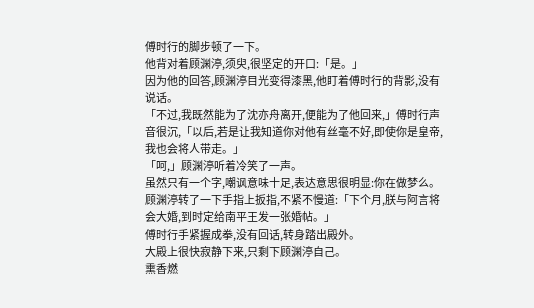傅时行的脚步顿了一下。
他背对着顾渊渟,须臾,很坚定的开口:「是。」
因为他的回答,顾渊渟目光变得漆黑,他盯着傅时行的背影,没有说话。
「不过,我既然能为了沈亦舟离开,便能为了他回来,」傅时行声音很沉,「以后,若是让我知道你对他有丝毫不好,即使你是皇帝,我也会将人带走。」
「呵,」顾渊渟听着冷笑了一声。
虽然只有一个字,嘲讽意味十足,表达意思很明显:你在做梦么。
顾渊渟转了一下手指上扳指,不紧不慢道:「下个月,朕与阿言将会大婚,到时定给南平王发一张婚帖。」
傅时行手紧握成拳,没有回话,转身踏出殿外。
大殿上很快寂静下来,只剩下顾渊渟自己。
熏香燃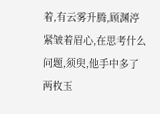着,有云雾升腾,顾渊渟紧皱着眉心,在思考什么问题,须臾,他手中多了两枚玉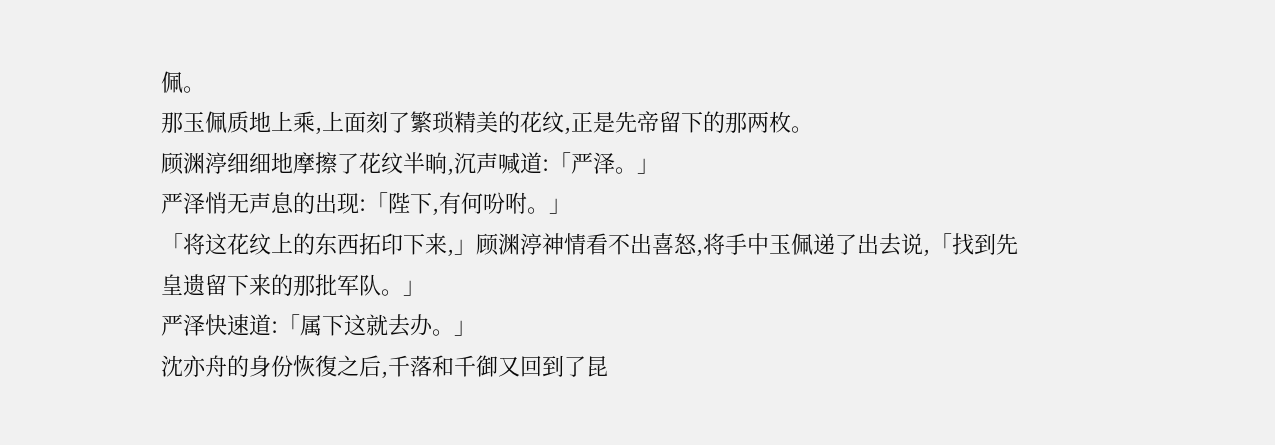佩。
那玉佩质地上乘,上面刻了繁琐精美的花纹,正是先帝留下的那两枚。
顾渊渟细细地摩擦了花纹半晌,沉声喊道:「严泽。」
严泽悄无声息的出现:「陛下,有何吩咐。」
「将这花纹上的东西拓印下来,」顾渊渟神情看不出喜怒,将手中玉佩递了出去说,「找到先皇遗留下来的那批军队。」
严泽快速道:「属下这就去办。」
沈亦舟的身份恢復之后,千落和千御又回到了昆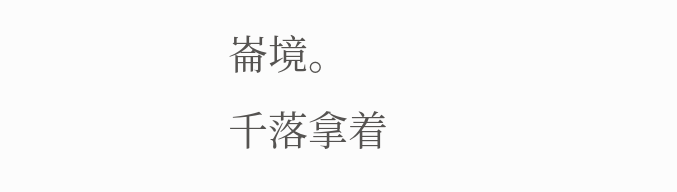崙境。
千落拿着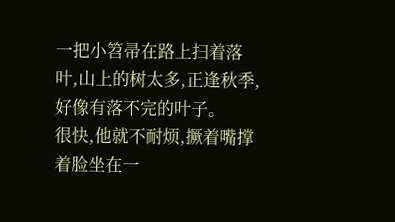一把小笤帚在路上扫着落叶,山上的树太多,正逢秋季,好像有落不完的叶子。
很快,他就不耐烦,撅着嘴撑着脸坐在一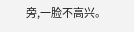旁,一脸不高兴。